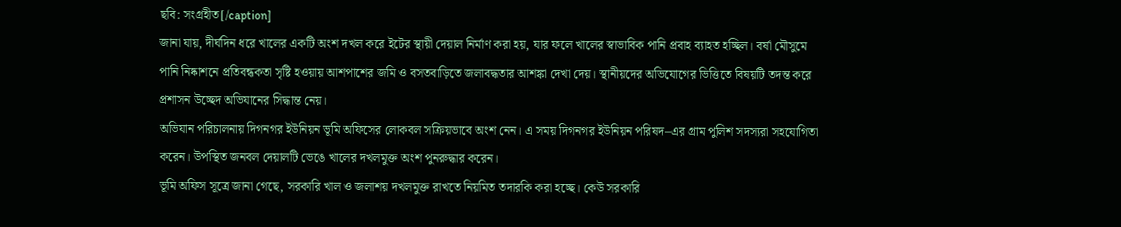ছবি: সংগ্রহীত[/caption]
জানা যায়, দীর্ঘদিন ধরে খালের একটি অংশ দখল করে ইটের স্থায়ী দেয়াল নির্মাণ করা হয়, যার ফলে খালের স্বাভাবিক পানি প্রবাহ ব্যাহত হচ্ছিল। বর্ষা মৌসুমে পানি নিষ্কাশনে প্রতিবন্ধকতা সৃষ্টি হওয়ায় আশপাশের জমি ও বসতবাড়িতে জলাবদ্ধতার আশঙ্কা দেখা দেয়। স্থানীয়দের অভিযোগের ভিত্তিতে বিষয়টি তদন্ত করে প্রশাসন উচ্ছেদ অভিযানের সিদ্ধান্ত নেয়।
অভিযান পরিচালনায় দিগনগর ইউনিয়ন ভূমি অফিসের লোকবল সক্রিয়ভাবে অংশ নেন। এ সময় দিগনগর ইউনিয়ন পরিষদ–এর গ্রাম পুলিশ সদস্যরা সহযোগিতা করেন। উপস্থিত জনবল দেয়ালটি ভেঙে খালের দখলমুক্ত অংশ পুনরুদ্ধার করেন।
ভূমি অফিস সূত্রে জানা গেছে, সরকারি খাল ও জলাশয় দখলমুক্ত রাখতে নিয়মিত তদারকি করা হচ্ছে। কেউ সরকারি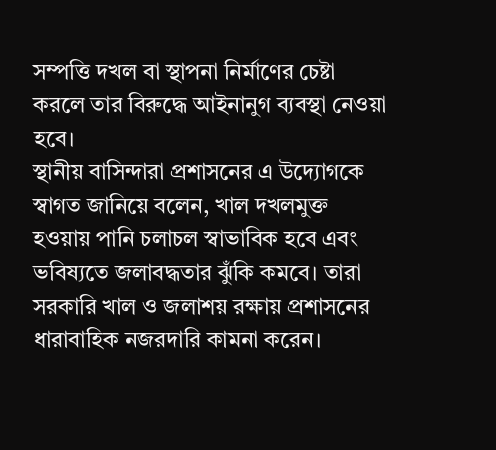সম্পত্তি দখল বা স্থাপনা নির্মাণের চেষ্টা করলে তার বিরুদ্ধে আইনানুগ ব্যবস্থা নেওয়া হবে।
স্থানীয় বাসিন্দারা প্রশাসনের এ উদ্যোগকে স্বাগত জানিয়ে বলেন, খাল দখলমুক্ত হওয়ায় পানি চলাচল স্বাভাবিক হবে এবং ভবিষ্যতে জলাবদ্ধতার ঝুঁকি কমবে। তারা সরকারি খাল ও জলাশয় রক্ষায় প্রশাসনের ধারাবাহিক নজরদারি কামনা করেন।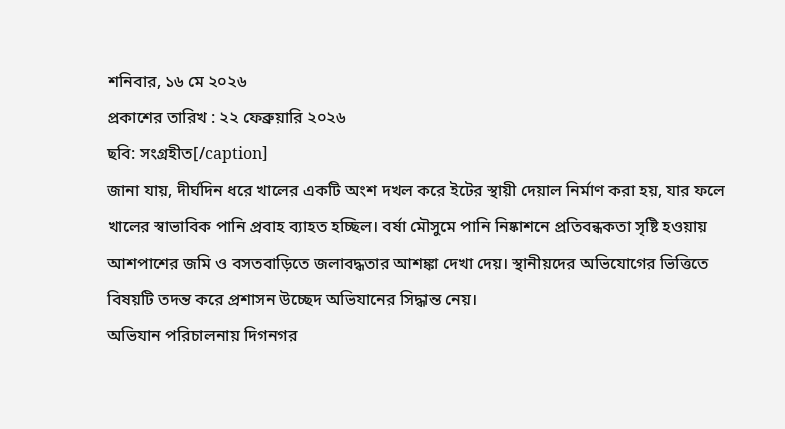শনিবার, ১৬ মে ২০২৬
প্রকাশের তারিখ : ২২ ফেব্রুয়ারি ২০২৬
ছবি: সংগ্রহীত[/caption]
জানা যায়, দীর্ঘদিন ধরে খালের একটি অংশ দখল করে ইটের স্থায়ী দেয়াল নির্মাণ করা হয়, যার ফলে খালের স্বাভাবিক পানি প্রবাহ ব্যাহত হচ্ছিল। বর্ষা মৌসুমে পানি নিষ্কাশনে প্রতিবন্ধকতা সৃষ্টি হওয়ায় আশপাশের জমি ও বসতবাড়িতে জলাবদ্ধতার আশঙ্কা দেখা দেয়। স্থানীয়দের অভিযোগের ভিত্তিতে বিষয়টি তদন্ত করে প্রশাসন উচ্ছেদ অভিযানের সিদ্ধান্ত নেয়।
অভিযান পরিচালনায় দিগনগর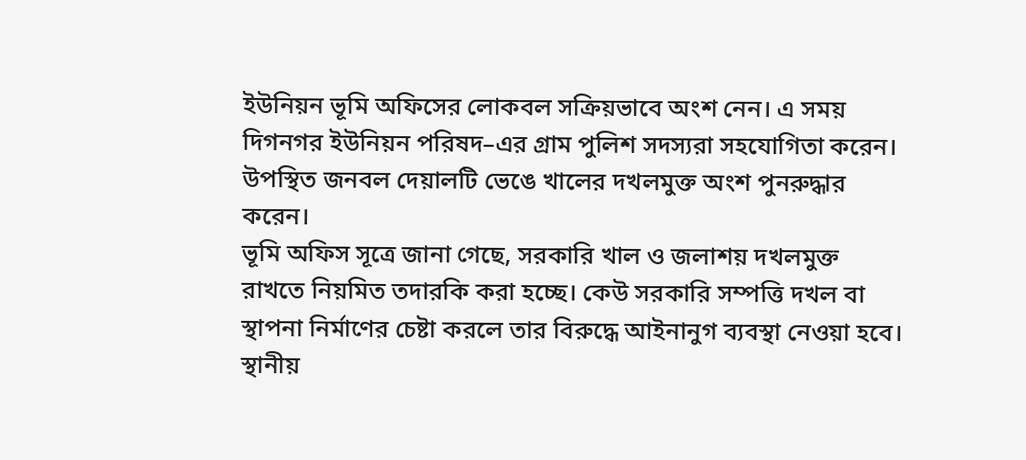ইউনিয়ন ভূমি অফিসের লোকবল সক্রিয়ভাবে অংশ নেন। এ সময় দিগনগর ইউনিয়ন পরিষদ–এর গ্রাম পুলিশ সদস্যরা সহযোগিতা করেন। উপস্থিত জনবল দেয়ালটি ভেঙে খালের দখলমুক্ত অংশ পুনরুদ্ধার করেন।
ভূমি অফিস সূত্রে জানা গেছে, সরকারি খাল ও জলাশয় দখলমুক্ত রাখতে নিয়মিত তদারকি করা হচ্ছে। কেউ সরকারি সম্পত্তি দখল বা স্থাপনা নির্মাণের চেষ্টা করলে তার বিরুদ্ধে আইনানুগ ব্যবস্থা নেওয়া হবে।
স্থানীয়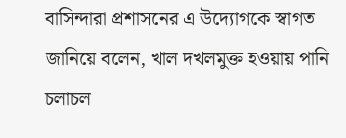বাসিন্দারা প্রশাসনের এ উদ্যোগকে স্বাগত জানিয়ে বলেন, খাল দখলমুক্ত হওয়ায় পানি চলাচল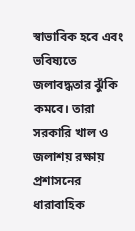স্বাভাবিক হবে এবং ভবিষ্যতে জলাবদ্ধতার ঝুঁকি কমবে। তারা সরকারি খাল ও জলাশয় রক্ষায় প্রশাসনের ধারাবাহিক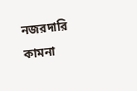নজরদারি কামনা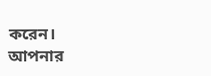করেন।
আপনার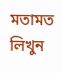মতামত লিখুন